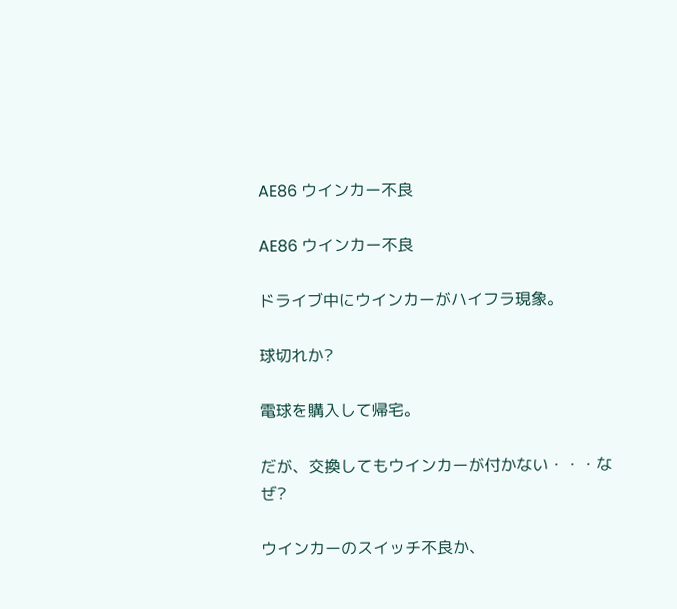AE86 ウインカー不良

AE86 ウインカー不良

ドライブ中にウインカーがハイフラ現象。

球切れか?

電球を購入して帰宅。

だが、交換してもウインカーが付かない・・・なぜ?

ウインカーのスイッチ不良か、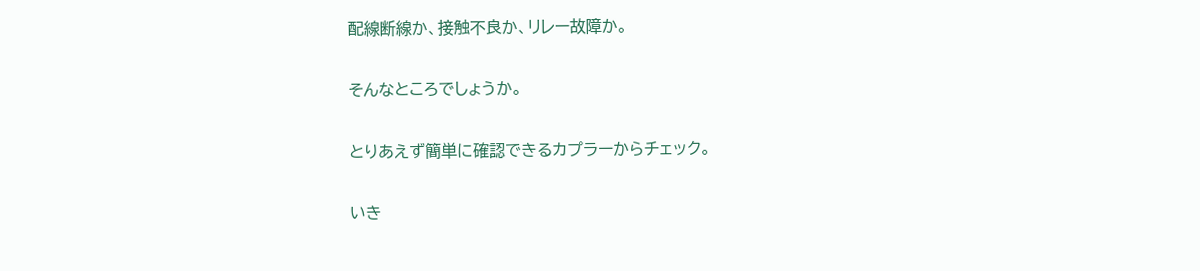配線断線か、接触不良か、リレー故障か。

そんなところでしょうか。

とりあえず簡単に確認できるカプラーからチェック。

いき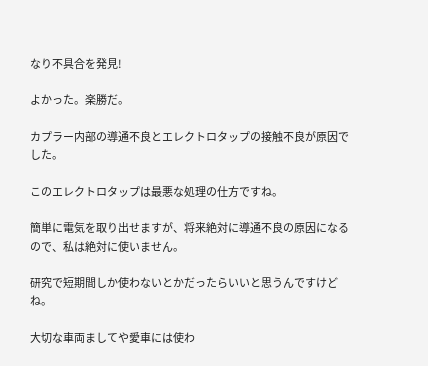なり不具合を発見!

よかった。楽勝だ。

カプラー内部の導通不良とエレクトロタップの接触不良が原因でした。

このエレクトロタップは最悪な処理の仕方ですね。

簡単に電気を取り出せますが、将来絶対に導通不良の原因になるので、私は絶対に使いません。

研究で短期間しか使わないとかだったらいいと思うんですけどね。

大切な車両ましてや愛車には使わ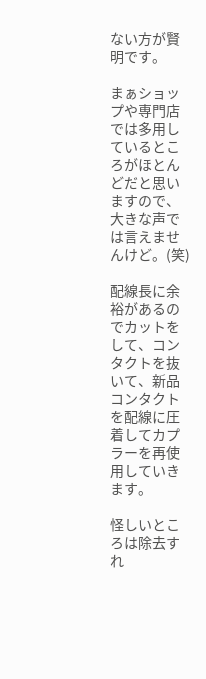ない方が賢明です。

まぁショップや専門店では多用しているところがほとんどだと思いますので、大きな声では言えませんけど。(笑)

配線長に余裕があるのでカットをして、コンタクトを抜いて、新品コンタクトを配線に圧着してカプラーを再使用していきます。

怪しいところは除去すれ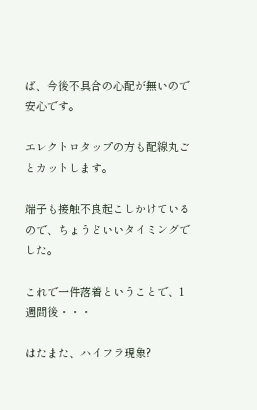ば、今後不具合の心配が無いので安心です。

エレクトロタップの方も配線丸ごとカットします。

端子も接触不良起こしかけているので、ちょうどいいタイミングでした。

これで一件落着ということで、1週間後・・・

はたまた、ハイフラ現象?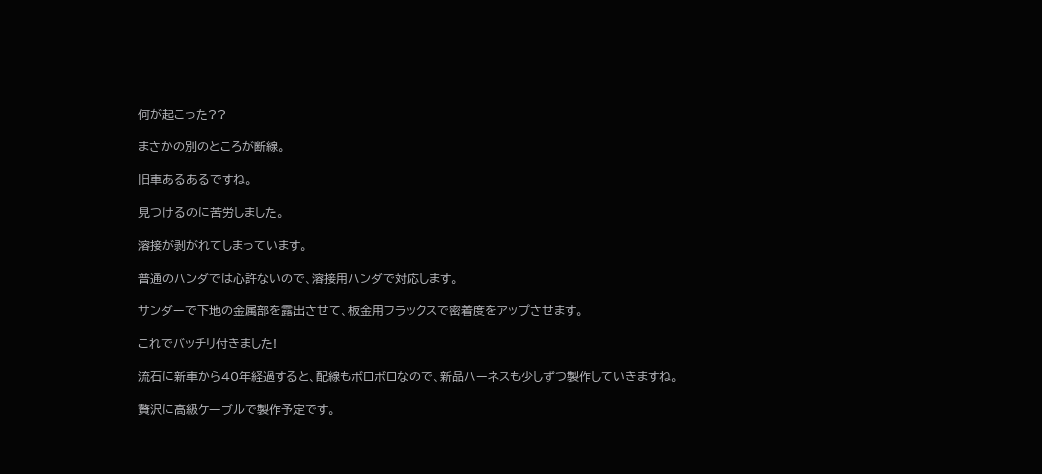何が起こった??

まさかの別のところが断線。

旧車あるあるですね。

見つけるのに苦労しました。

溶接が剥がれてしまっています。

普通のハンダでは心許ないので、溶接用ハンダで対応します。

サンダーで下地の金属部を露出させて、板金用フラックスで密着度をアップさせます。

これでバッチリ付きました!

流石に新車から40年経過すると、配線もボロボロなので、新品ハーネスも少しずつ製作していきますね。

贅沢に高級ケーブルで製作予定です。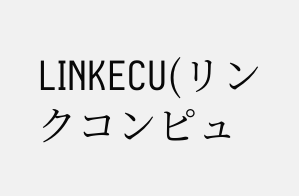LINKECU(リンクコンピュ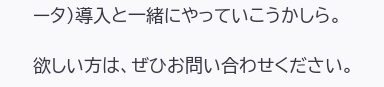ータ)導入と一緒にやっていこうかしら。

欲しい方は、ぜひお問い合わせください。